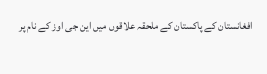افغانستان کے پاکستان کے ملحقہ علاقوں میں این جی اوز کے نام پر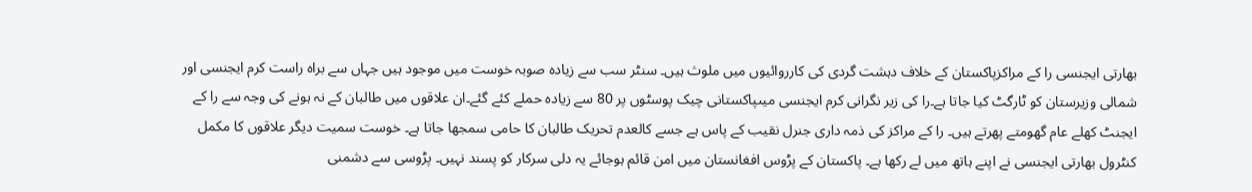بھارتی ایجنسی را کے مراکزپاکستان کے خلاف دہشت گردی کی کارروائیوں میں ملوث ہیں۔ سنٹر سب سے زیادہ صوبہ خوست میں موجود ہیں جہاں سے براہ راست کرم ایجنسی اور شمالی وزیرستان کو ٹارگٹ کیا جاتا ہے۔را کی زیر نگرانی کرم ایجنسی میںپاکستانی چیک پوسٹوں پر 80 سے زیادہ حملے کئے گئے۔ان علاقوں میں طالبان کے نہ ہونے کی وجہ سے را کے ایجنٹ کھلے عام گھومتے پھرتے ہیں۔ را کے مراکز کی ذمہ داری جنرل نقیب کے پاس ہے جسے کالعدم تحریک طالبان کا حامی سمجھا جاتا ہے۔ خوست سمیت دیگر علاقوں کا مکمل کنٹرول بھارتی ایجنسی نے اپنے ہاتھ میں لے رکھا ہے۔ پاکستان کے پڑوس افغانستان میں امن قائم ہوجائے یہ دلی سرکار کو پسند نہیں۔ پڑوسی سے دشمنی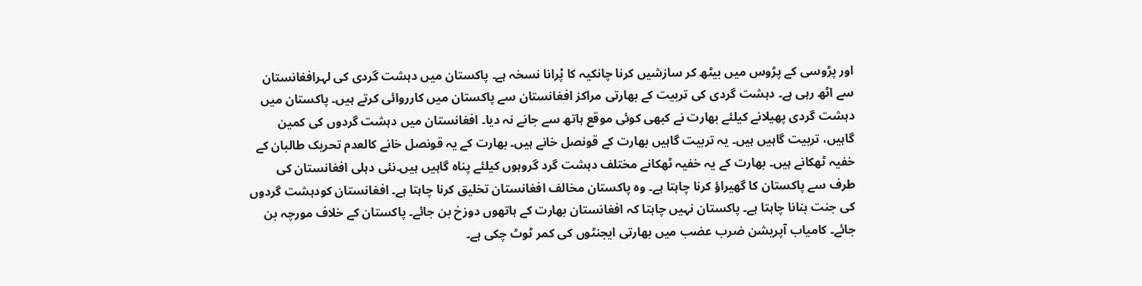اور پڑوسی کے پڑوس میں بیٹھ کر سازشیں کرنا چانکیہ کا پْرانا نسخہ ہے۔ پاکستان میں دہشت گردی کی لہرافغانستان سے اٹھ رہی ہے۔ دہشت گردی کی تربیت کے بھارتی مراکز افغانستان سے پاکستان میں کارروائی کرتے ہیں۔ پاکستان میں دہشت گردی پھیلانے کیلئے بھارت نے کبھی کوئی موقع ہاتھ سے جانے نہ دیا۔ افغانستان میں دہشت گردوں کی کمین گاہیں، تربیت گاہیں ہیں۔ یہ تربیت گاہیں بھارت کے قونصل خانے ہیں۔ بھارت کے یہ قونصل خانے کالعدم تحریک طالبان کے خفیہ ٹھکانے ہیں۔ بھارت کے یہ خفیہ ٹھکانے مختلف دہشت گرد گروہوں کیلئے پناہ گاہیں ہیں۔نئی دہلی افغانستان کی طرف سے پاکستان کا گھیراؤ کرنا چاہتا ہے۔ وہ پاکستان مخالف افغانستان تخلیق کرنا چاہتا ہے۔ افغانستان کودہشت گردوں کی جنت بنانا چاہتا ہے۔ پاکستان نہیں چاہتا کہ افغانستان بھارت کے ہاتھوں دوزخ بن جائے۔ پاکستان کے خلاف مورچہ بن جائے۔ کامیاب آپریشن ضرب عضب میں بھارتی ایجنٹوں کی کمر ٹوٹ چکی ہے۔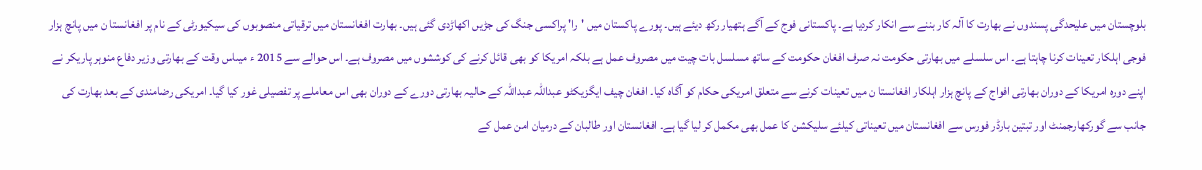بلوچستان میں علیحدگی پسندوں نے بھارت کا آلہ کار بننے سے انکار کردیا ہے۔ پاکستانی فوج کے آگے ہتھیار رکھ دیئے ہیں۔ پورے پاکستان میں 'را' پراکسی جنگ کی جڑیں اکھاڑدی گئی ہیں۔ بھارت افغانستان میں ترقیاتی منصوبوں کی سیکیورٹی کے نام پر افغانستا ن میں پانچ ہزار فوجی اہلکار تعینات کرنا چاہتا ہے۔ اس سلسلے میں بھارتی حکومت نہ صرف افغان حکومت کے ساتھ مسلسل بات چیت میں مصروف عمل ہے بلکہ امریکا کو بھی قائل کرنے کی کوششوں میں مصروف ہے۔ اس حوالے سے 2015 ء میںاس وقت کے بھارتی وزیر دفاع منوہر پاریکر نے اپنے دورہ امریکا کے دوران بھارتی افواج کے پانچ ہزار اہلکار افغانستا ن میں تعینات کرنے سے متعلق امریکی حکام کو آگاہ کیا۔ افغان چیف ایگزیکٹو عبداللہ عبداللہ کے حالیہ بھارتی دورے کے دوران بھی اس معاملے پر تفصیلی غور کیا گیا۔ امریکی رضامندی کے بعد بھارت کی جانب سے گورکھارجمنٹ اور تبتین بارڈر فورس سے افغانستان میں تعیناتی کیلئے سلیکشن کا عمل بھی مکمل کر لیا گیا ہے۔ افغانستان اور طالبان کے درمیان امن عمل کے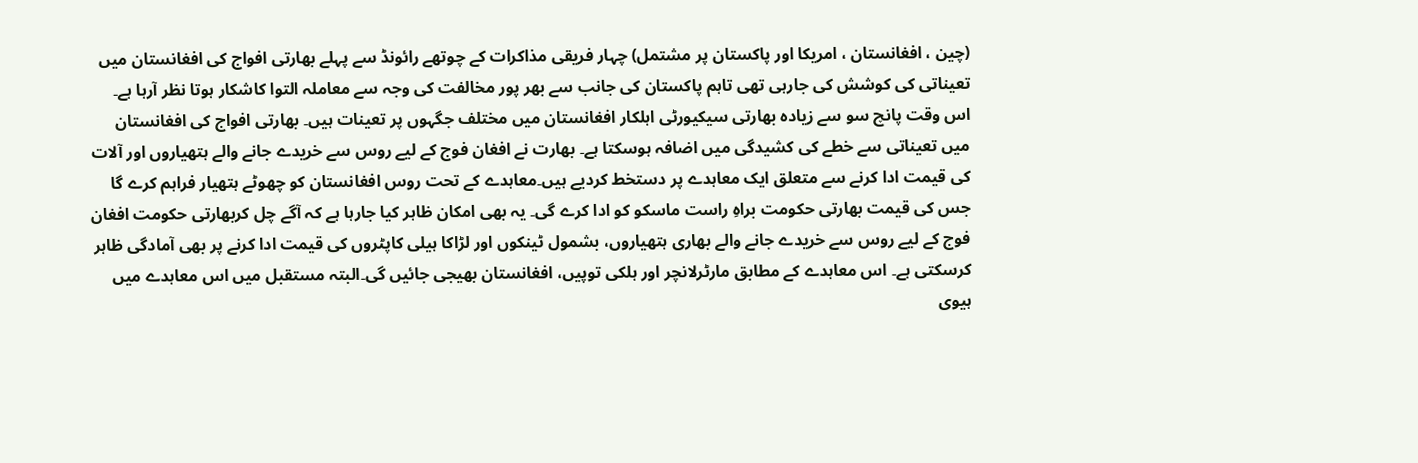(چین ، افغانستان ، امریکا اور پاکستان پر مشتمل) چہار فریقی مذاکرات کے چوتھے رائونڈ سے پہلے بھارتی افواج کی افغانستان میں تعیناتی کی کوشش کی جارہی تھی تاہم پاکستان کی جانب سے بھر پور مخالفت کی وجہ سے معاملہ التوا کاشکار ہوتا نظر آرہا ہے۔ اس وقت پانچ سو سے زیادہ بھارتی سیکیورٹی اہلکار افغانستان میں مختلف جگہوں پر تعینات ہیں۔ بھارتی افواج کی افغانستان میں تعیناتی سے خطے کی کشیدگی میں اضافہ ہوسکتا ہے۔ بھارت نے افغان فوج کے لیے روس سے خریدے جانے والے ہتھیاروں اور آلات کی قیمت ادا کرنے سے متعلق ایک معاہدے پر دستخط کردیے ہیں۔معاہدے کے تحت روس افغانستان کو چھوٹے ہتھیار فراہم کرے گا جس کی قیمت بھارتی حکومت براہِ راست ماسکو کو ادا کرے گی۔ یہ بھی امکان ظاہر کیا جارہا ہے کہ آگے چل کربھارتی حکومت افغان فوج کے لیے روس سے خریدے جانے والے بھاری ہتھیاروں، بشمول ٹینکوں اور لڑاکا ہیلی کاپٹروں کی قیمت ادا کرنے پر بھی آمادگی ظاہر کرسکتی ہے۔ اس معاہدے کے مطابق مارٹرلانچر اور ہلکی توپیں، افغانستان بھیجی جائیں گی۔البتہ مستقبل میں اس معاہدے میں ہیوی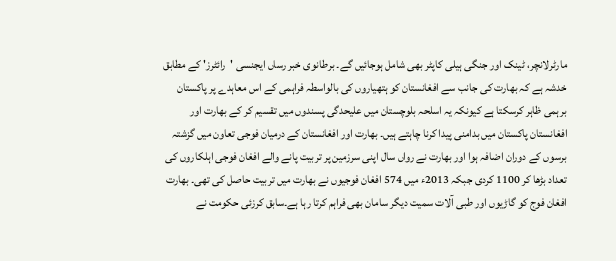مارٹرلانچر، ٹینک اور جنگی ہیلی کاپٹر بھی شامل ہوجائیں گے۔ برطانوی خبر رساں ایجنسی 'رائٹرز' کے مطابق خدشہ ہے کہ بھارت کی جانب سے افغانستان کو ہتھیاروں کی بالواسطہ فراہمی کے اس معاہدے پر پاکستان برہمی ظاہر کرسکتا ہے کیونکہ یہ اسلحہ بلوچستان میں علیحدگی پسندوں میں تقسیم کر کے بھارت اور افغانستان پاکستان میں بدامنی پیدا کرنا چاہتے ہیں۔ بھارت اور افغانستان کے درمیان فوجی تعاون میں گزشتہ برسوں کے دوران اضافہ ہوا اور بھارت نے رواں سال اپنی سرزمین پر تربیت پانے والے افغان فوجی اہلکاروں کی تعداد بڑھا کر 1100 کردی جبکہ 2013ء میں 574 افغان فوجیوں نے بھارت میں تربیت حاصل کی تھی۔ بھارت افغان فوج کو گاڑیوں اور طبی آلات سمیت دیگر سامان بھی فراہم کرتا رہا ہے۔سابق کرزئی حکومت نے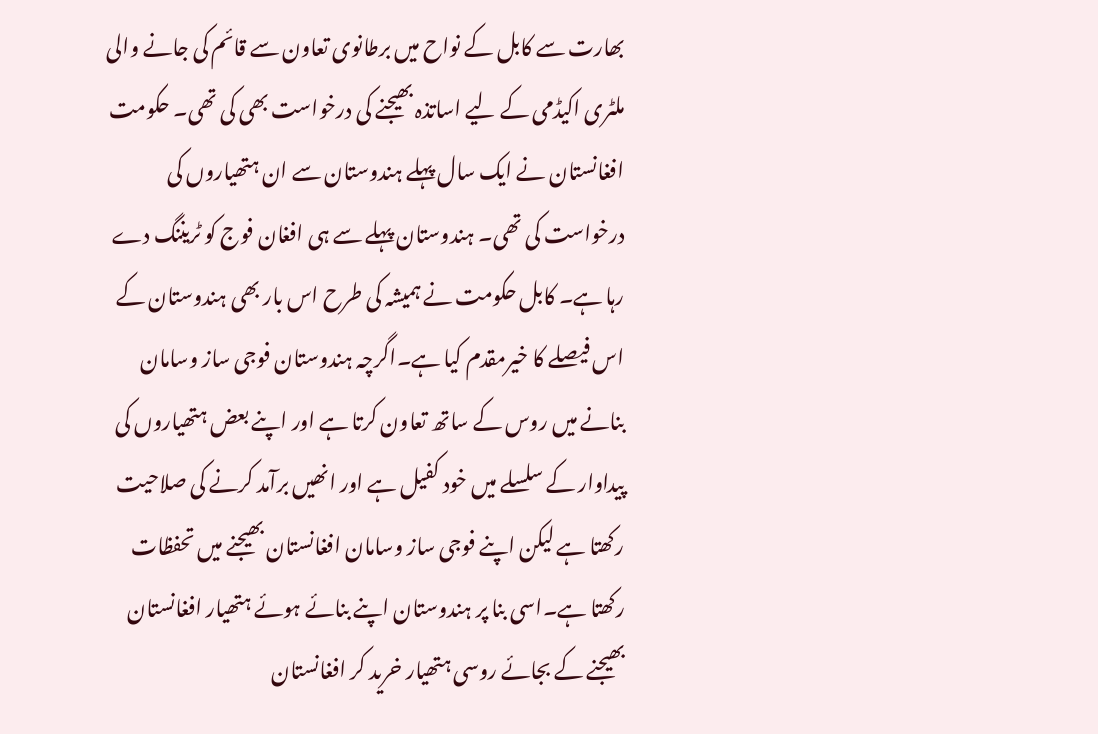بھارت سے کابل کے نواح میں برطانوی تعاون سے قائم کی جانے والی ملٹری اکیڈمی کے لیے اساتذہ بھیجنے کی درخواست بھی کی تھی۔ حکومت افغانستان نے ایک سال پہلے ہندوستان سے ان ہتھیاروں کی درخواست کی تھی۔ ہندوستان پہلے سے ہی افغان فوج کو ٹریننگ دے رہا ہے۔ کابل حکومت نے ہمیشہ کی طرح اس بار بھی ہندوستان کے اس فیصلے کا خیرمقدم کیا ہے۔اگرچہ ہندوستان فوجی ساز وسامان بنانے میں روس کے ساتھ تعاون کرتا ہے اور اپنے بعض ہتھیاروں کی پیداوار کے سلسلے میں خود کفیل ہے اور انھیں برآمد کرنے کی صلاحیت رکھتا ہے لیکن اپنے فوجی ساز وسامان افغانستان بھیجنے میں تحفظات رکھتا ہے۔اسی بنا پر ہندوستان اپنے بنائے ہوئے ہتھیار افغانستان بھیجنے کے بجائے روسی ہتھیار خرید کر افغانستان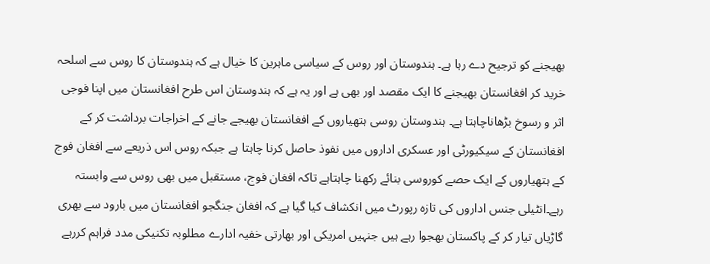بھیجنے کو ترجیح دے رہا ہے۔ ہندوستان اور روس کے سیاسی ماہرین کا خیال ہے کہ ہندوستان کا روس سے اسلحہ خرید کر افغانستان بھیجنے کا ایک مقصد اور بھی ہے اور یہ ہے کہ ہندوستان اس طرح افغانستان میں اپنا فوجی اثر و رسوخ بڑھاناچاہتا ہے۔ ہندوستان روسی ہتھیاروں کے افغانستان بھیجے جانے کے اخراجات برداشت کر کے افغانستان کے سیکیورٹی اور عسکری اداروں میں نفوذ حاصل کرنا چاہتا ہے جبکہ روس اس ذریعے سے افغان فوج کے ہتھیاروں کے ایک حصے کوروسی بنائے رکھنا چاہتاہے تاکہ افغان فوج، مستقبل میں بھی روس سے وابستہ رہے۔انٹیلی جنس اداروں کی تازہ رپورٹ میں انکشاف کیا گیا ہے کہ افغان جنگجو افغانستان میں بارود سے بھری گاڑیاں تیار کر کے پاکستان بھجوا رہے ہیں جنہیں امریکی اور بھارتی خفیہ ادارے مطلوبہ تکنیکی مدد فراہم کررہے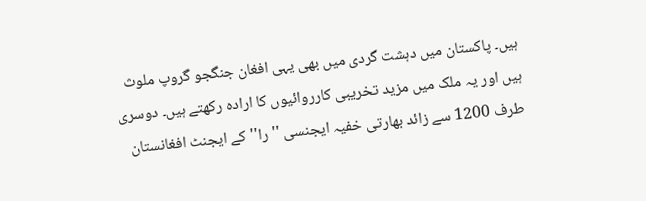ہیں۔ پاکستان میں دہشت گردی میں بھی یہی افغان جنگجو گروپ ملوث ہیں اور یہ ملک میں مزید تخریبی کارروائیوں کا ارادہ رکھتے ہیں۔ دوسری طرف 1200 سے زائد بھارتی خفیہ ایجنسی ''را''کے ایجنٹ افغانستان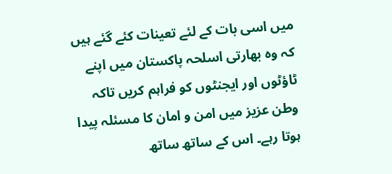میں اسی بات کے لئے تعینات کئے گئے ہیں کہ وہ بھارتی اسلحہ پاکستان میں اپنے ٹاؤٹوں اور ایجنٹوں کو فراہم کریں تاکہ وطن عزیز میں امن و امان کا مسئلہ پیدا ہوتا رہے۔ اس کے ساتھ ساتھ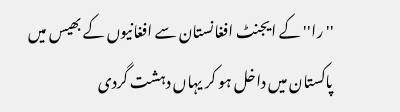''را'' کے ایجنٹ افغانستان سے افغانیوں کے بھیس میں پاکستان میں داخل ہو کر یہاں دہشت گردی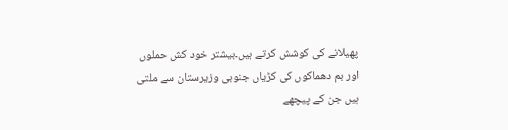پھیلانے کی کوشش کرتے ہیں۔بیشتر خود کش حملوں اور بم دھماکوں کی کڑیاں جنوبی وزیرستان سے ملتی ہیں جن کے پیچھے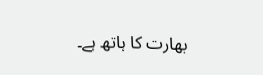بھارت کا ہاتھ ہے۔